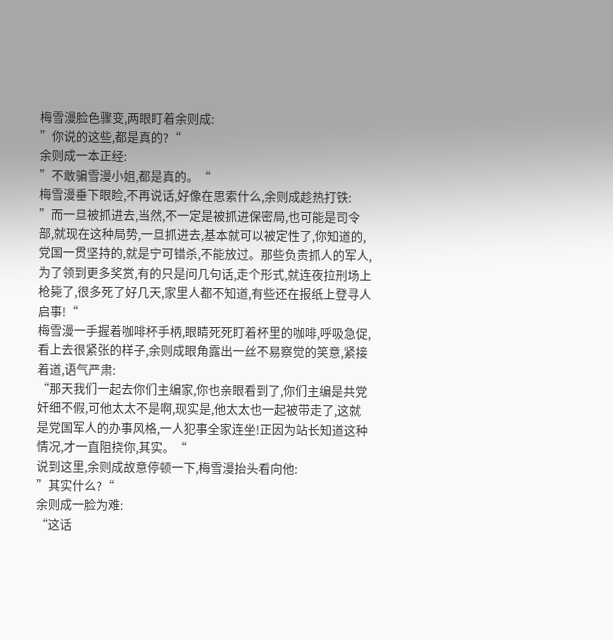梅雪漫脸色骤变,两眼盯着余则成:
”你说的这些,都是真的?“
余则成一本正经:
”不敢骗雪漫小姐,都是真的。“
梅雪漫垂下眼睑,不再说话,好像在思索什么,余则成趁热打铁:
”而一旦被抓进去,当然,不一定是被抓进保密局,也可能是司令部,就现在这种局势,一旦抓进去,基本就可以被定性了,你知道的,党国一贯坚持的,就是宁可错杀,不能放过。那些负责抓人的军人,为了领到更多奖赏,有的只是问几句话,走个形式,就连夜拉刑场上枪毙了,很多死了好几天,家里人都不知道,有些还在报纸上登寻人启事!“
梅雪漫一手握着咖啡杯手柄,眼睛死死盯着杯里的咖啡,呼吸急促,看上去很紧张的样子,余则成眼角露出一丝不易察觉的笑意,紧接着道,语气严肃:
“那天我们一起去你们主编家,你也亲眼看到了,你们主编是共党奸细不假,可他太太不是啊,现实是,他太太也一起被带走了,这就是党国军人的办事风格,一人犯事全家连坐!正因为站长知道这种情况,才一直阻挠你,其实。“
说到这里,余则成故意停顿一下,梅雪漫抬头看向他:
”其实什么?“
余则成一脸为难:
“这话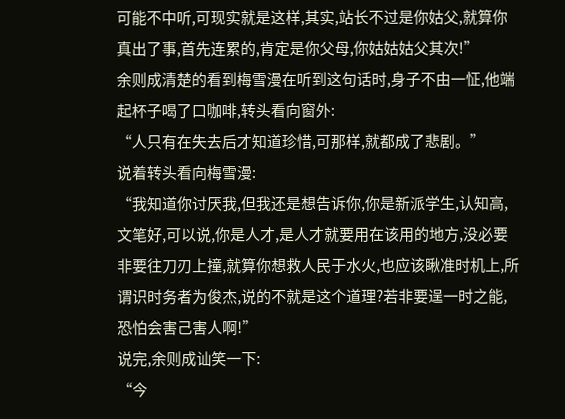可能不中听,可现实就是这样,其实,站长不过是你姑父,就算你真出了事,首先连累的,肯定是你父母,你姑姑姑父其次!”
余则成清楚的看到梅雪漫在听到这句话时,身子不由一怔,他端起杯子喝了口咖啡,转头看向窗外:
“人只有在失去后才知道珍惜,可那样,就都成了悲剧。”
说着转头看向梅雪漫:
“我知道你讨厌我,但我还是想告诉你,你是新派学生,认知高,文笔好,可以说,你是人才,是人才就要用在该用的地方,没必要非要往刀刃上撞,就算你想救人民于水火,也应该瞅准时机上,所谓识时务者为俊杰,说的不就是这个道理?若非要逞一时之能,恐怕会害己害人啊!”
说完,余则成讪笑一下:
“今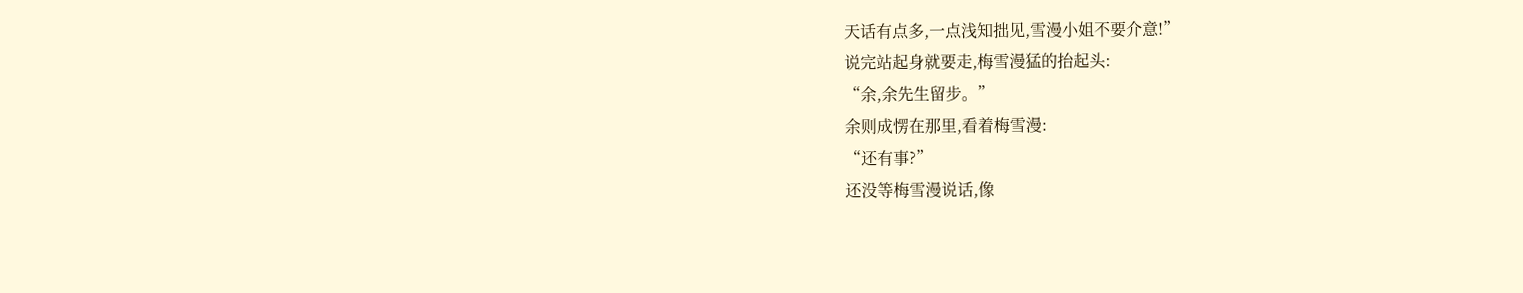天话有点多,一点浅知拙见,雪漫小姐不要介意!”
说完站起身就要走,梅雪漫猛的抬起头:
“余,余先生留步。”
余则成愣在那里,看着梅雪漫:
“还有事?”
还没等梅雪漫说话,像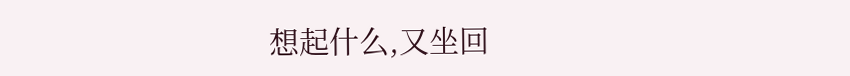想起什么,又坐回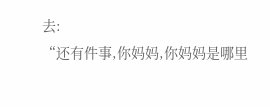去:
“还有件事,你妈妈,你妈妈是哪里